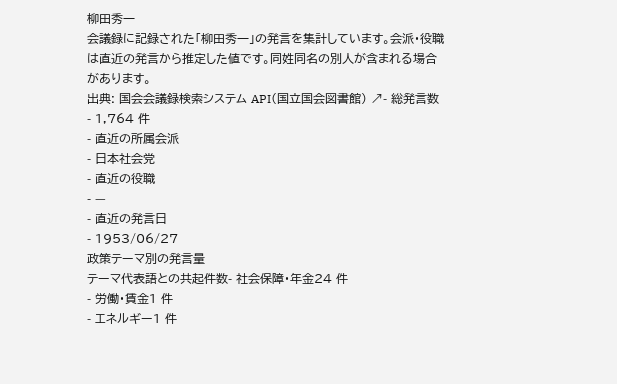柳田秀一
会議録に記録された「柳田秀一」の発言を集計しています。会派・役職は直近の発言から推定した値です。同姓同名の別人が含まれる場合があります。
出典: 国会会議録検索システム API(国立国会図書館) ↗- 総発言数
- 1,764 件
- 直近の所属会派
- 日本社会党
- 直近の役職
- —
- 直近の発言日
- 1953/06/27
政策テーマ別の発言量
テーマ代表語との共起件数- 社会保障・年金24 件
- 労働・賃金1 件
- エネルギー1 件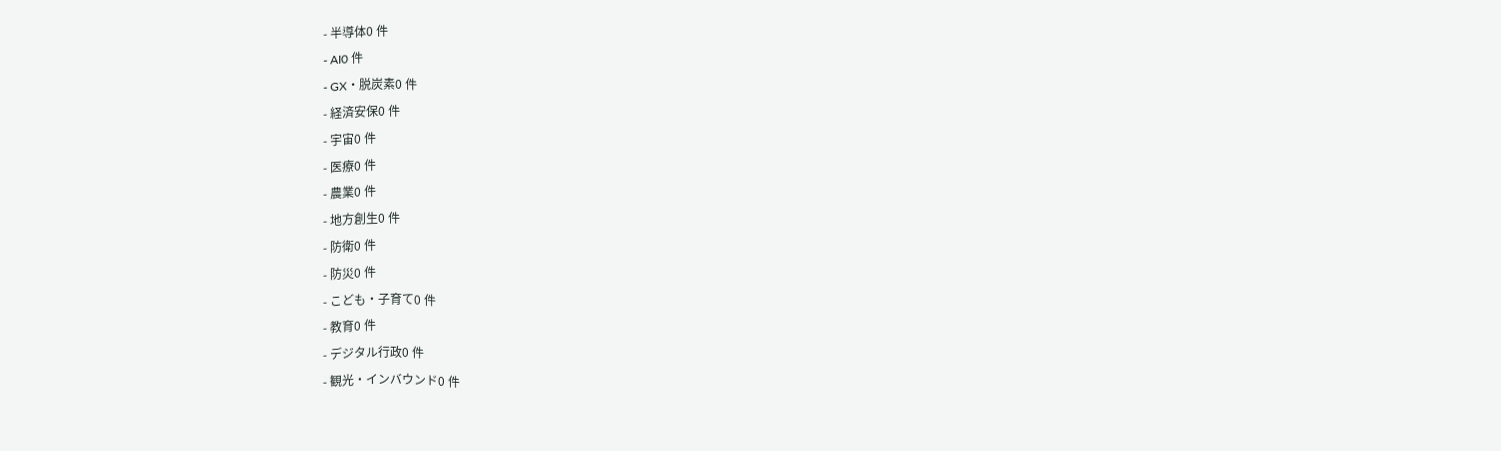- 半導体0 件
- AI0 件
- GX・脱炭素0 件
- 経済安保0 件
- 宇宙0 件
- 医療0 件
- 農業0 件
- 地方創生0 件
- 防衛0 件
- 防災0 件
- こども・子育て0 件
- 教育0 件
- デジタル行政0 件
- 観光・インバウンド0 件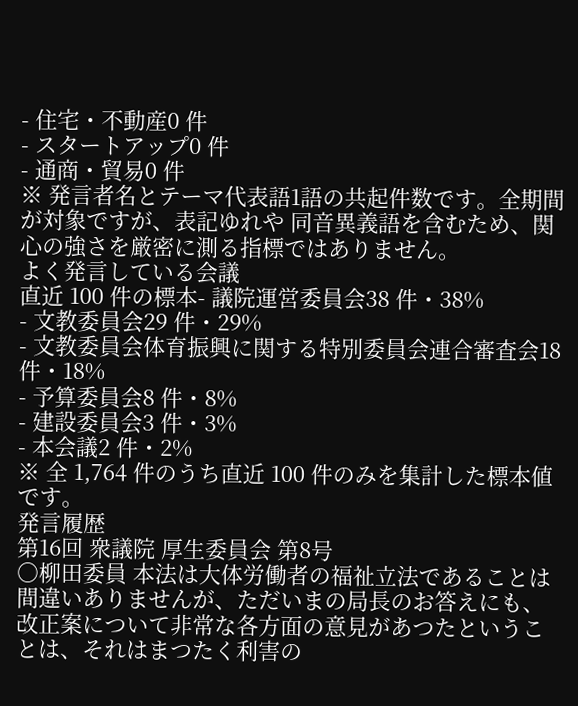- 住宅・不動産0 件
- スタートアップ0 件
- 通商・貿易0 件
※ 発言者名とテーマ代表語1語の共起件数です。全期間が対象ですが、表記ゆれや 同音異義語を含むため、関心の強さを厳密に測る指標ではありません。
よく発言している会議
直近 100 件の標本- 議院運営委員会38 件・38%
- 文教委員会29 件・29%
- 文教委員会体育振興に関する特別委員会連合審査会18 件・18%
- 予算委員会8 件・8%
- 建設委員会3 件・3%
- 本会議2 件・2%
※ 全 1,764 件のうち直近 100 件のみを集計した標本値です。
発言履歴
第16回 衆議院 厚生委員会 第8号
○柳田委員 本法は大体労働者の福祉立法であることは間違いありませんが、ただいまの局長のお答えにも、改正案について非常な各方面の意見があつたということは、それはまつたく利害の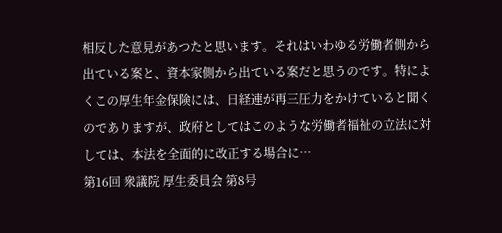相反した意見があつたと思います。それはいわゆる労働者側から出ている案と、資本家側から出ている案だと思うのです。特によくこの厚生年金保険には、日経連が再三圧力をかけていると聞くのでありますが、政府としてはこのような労働者福祉の立法に対しては、本法を全面的に改正する場合に…
第16回 衆議院 厚生委員会 第8号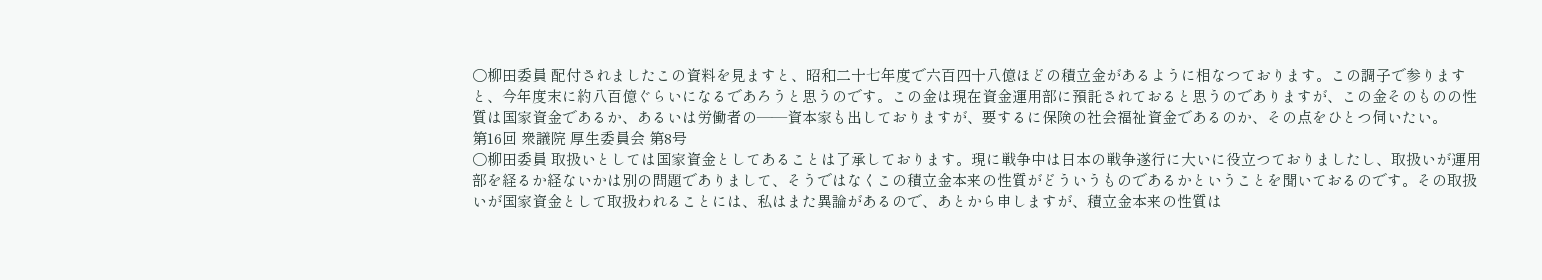○柳田委員 配付されましたこの資料を見ますと、昭和二十七年度で六百四十八億ほどの積立金があるように相なつております。この調子で参りますと、今年度末に約八百億ぐらいになるであろうと思うのです。この金は現在資金運用部に預託されておると思うのでありますが、この金そのものの性質は国家資金であるか、あるいは労働者の——資本家も出しておりますが、要するに保険の社会福祉資金であるのか、その点をひとつ伺いたい。
第16回 衆議院 厚生委員会 第8号
○柳田委員 取扱いとしては国家資金としてあることは了承しております。現に戦争中は日本の戦争遂行に大いに役立つておりましたし、取扱いが運用部を経るか経ないかは別の問題でありまして、そうではなくこの積立金本来の性質がどういうものであるかということを聞いておるのです。その取扱いが国家資金として取扱われることには、私はまた異論があるので、あとから申しますが、積立金本来の性質は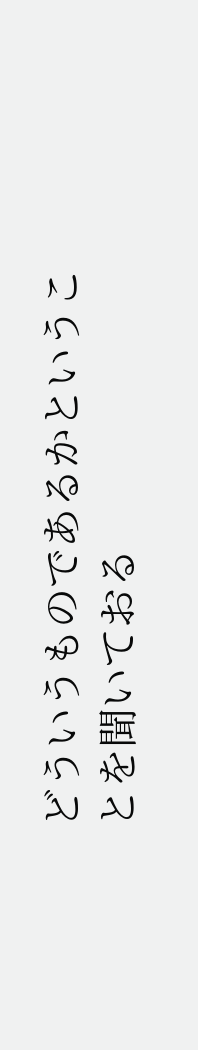どういうものであるかということを聞いておる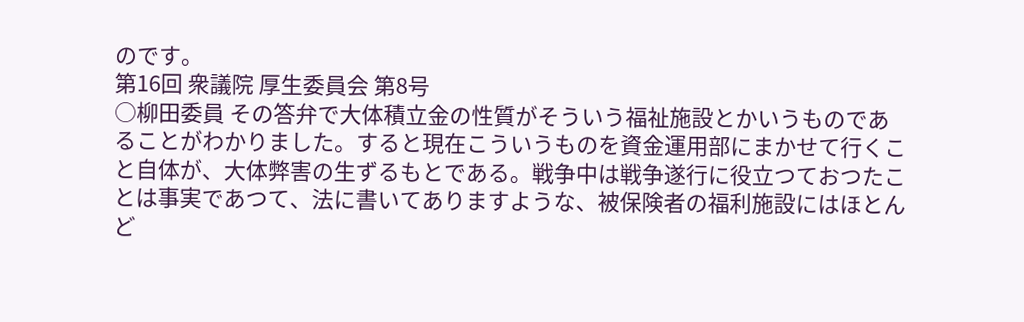のです。
第16回 衆議院 厚生委員会 第8号
○柳田委員 その答弁で大体積立金の性質がそういう福祉施設とかいうものであることがわかりました。すると現在こういうものを資金運用部にまかせて行くこと自体が、大体弊害の生ずるもとである。戦争中は戦争遂行に役立つておつたことは事実であつて、法に書いてありますような、被保険者の福利施設にはほとんど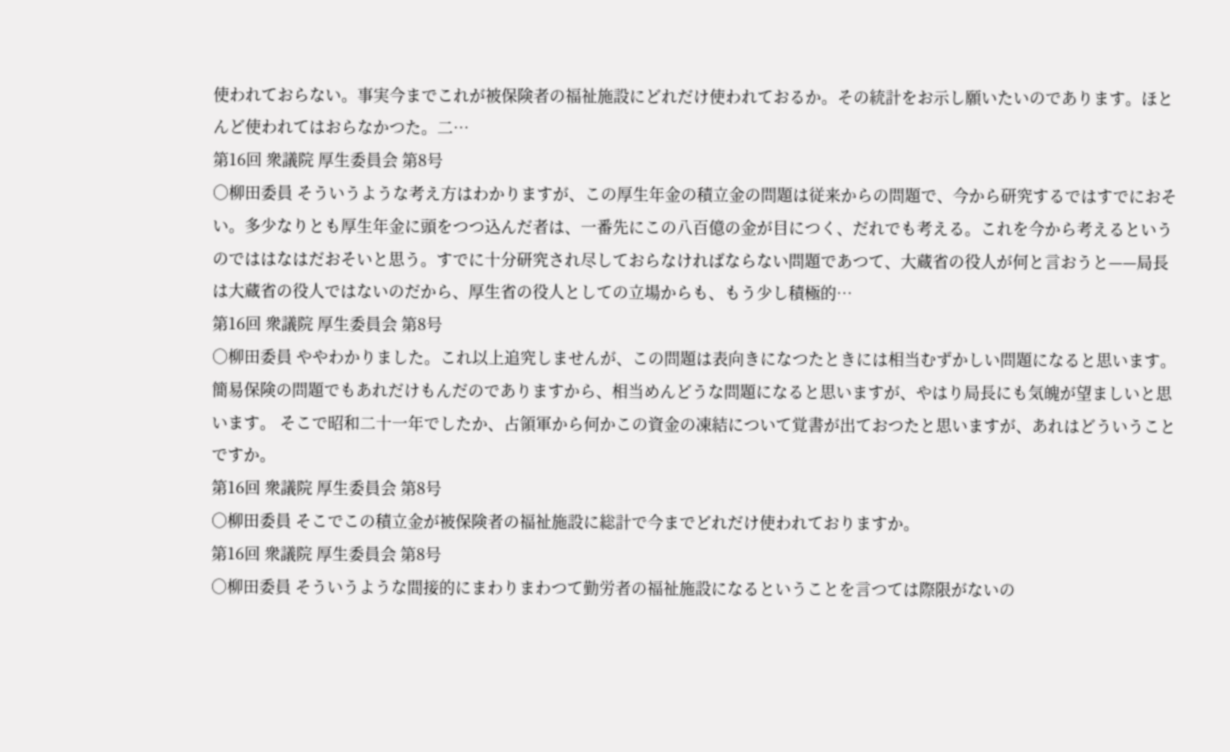使われておらない。事実今までこれが被保険者の福祉施設にどれだけ使われておるか。その統計をお示し願いたいのであります。ほとんど使われてはおらなかつた。二…
第16回 衆議院 厚生委員会 第8号
○柳田委員 そういうような考え方はわかりますが、この厚生年金の積立金の問題は従来からの問題で、今から研究するではすでにおそい。多少なりとも厚生年金に頭をつつ込んだ者は、一番先にこの八百億の金が目につく、だれでも考える。これを今から考えるというのでははなはだおそいと思う。すでに十分研究され尽しておらなければならない問題であつて、大蔵省の役人が何と言おうと——局長は大蔵省の役人ではないのだから、厚生省の役人としての立場からも、もう少し積極的…
第16回 衆議院 厚生委員会 第8号
○柳田委員 ややわかりました。これ以上追究しませんが、この問題は表向きになつたときには相当むずかしい問題になると思います。簡易保険の問題でもあれだけもんだのでありますから、相当めんどうな問題になると思いますが、やはり局長にも気魄が望ましいと思います。 そこで昭和二十一年でしたか、占領軍から何かこの資金の凍結について覚書が出ておつたと思いますが、あれはどういうことですか。
第16回 衆議院 厚生委員会 第8号
○柳田委員 そこでこの積立金が被保険者の福祉施設に総計で今までどれだけ使われておりますか。
第16回 衆議院 厚生委員会 第8号
○柳田委員 そういうような間接的にまわりまわつて勤労者の福祉施設になるということを言つては際限がないの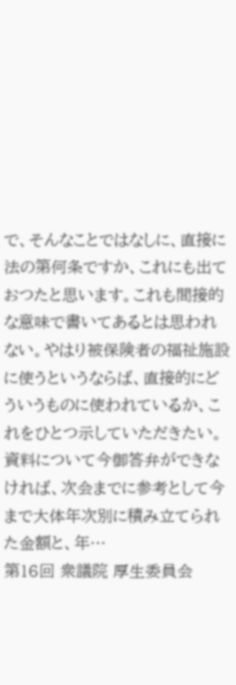で、そんなことではなしに、直接に法の第何条ですか、これにも出ておつたと思います。これも間接的な意味で書いてあるとは思われない。やはり被保険者の福祉施設に使うというならば、直接的にどういうものに使われているか、これをひとつ示していただきたい。資料について今御答弁ができなければ、次会までに参考として今まで大体年次別に積み立てられた金額と、年…
第16回 衆議院 厚生委員会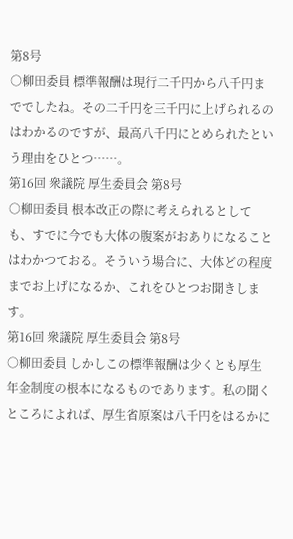第8号
○柳田委員 標準報酬は現行二千円から八千円まででしたね。その二千円を三千円に上げられるのはわかるのですが、最高八千円にとめられたという理由をひとつ……。
第16回 衆議院 厚生委員会 第8号
○柳田委員 根本改正の際に考えられるとしても、すでに今でも大体の腹案がおありになることはわかつておる。そういう場合に、大体どの程度までお上げになるか、これをひとつお聞きします。
第16回 衆議院 厚生委員会 第8号
○柳田委員 しかしこの標準報酬は少くとも厚生年金制度の根本になるものであります。私の聞くところによれば、厚生省原案は八千円をはるかに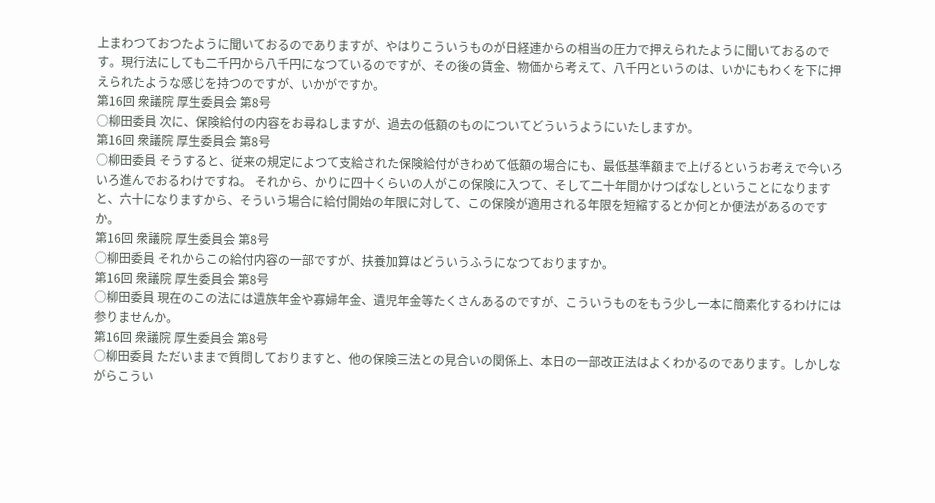上まわつておつたように聞いておるのでありますが、やはりこういうものが日経連からの相当の圧力で押えられたように聞いておるのです。現行法にしても二千円から八千円になつているのですが、その後の賃金、物価から考えて、八千円というのは、いかにもわくを下に押えられたような感じを持つのですが、いかがですか。
第16回 衆議院 厚生委員会 第8号
○柳田委員 次に、保険給付の内容をお尋ねしますが、過去の低額のものについてどういうようにいたしますか。
第16回 衆議院 厚生委員会 第8号
○柳田委員 そうすると、従来の規定によつて支給された保険給付がきわめて低額の場合にも、最低基準額まで上げるというお考えで今いろいろ進んでおるわけですね。 それから、かりに四十くらいの人がこの保険に入つて、そして二十年間かけつぱなしということになりますと、六十になりますから、そういう場合に給付開始の年限に対して、この保険が適用される年限を短縮するとか何とか便法があるのですか。
第16回 衆議院 厚生委員会 第8号
○柳田委員 それからこの給付内容の一部ですが、扶養加算はどういうふうになつておりますか。
第16回 衆議院 厚生委員会 第8号
○柳田委員 現在のこの法には遺族年金や寡婦年金、遺児年金等たくさんあるのですが、こういうものをもう少し一本に簡素化するわけには参りませんか。
第16回 衆議院 厚生委員会 第8号
○柳田委員 ただいままで質問しておりますと、他の保険三法との見合いの関係上、本日の一部改正法はよくわかるのであります。しかしながらこうい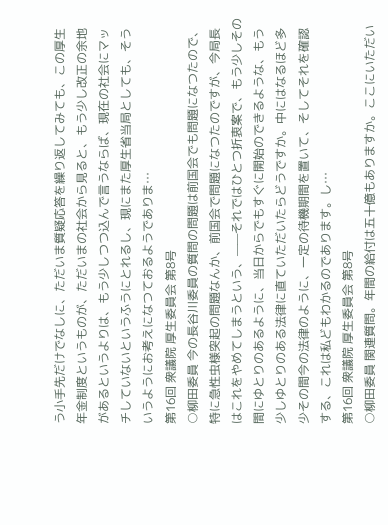う小手先だけでなしに、ただいま質疑応答を繰り返してみても、この厚生年金制度というものが、ただいまの社会から見ると、もう少し改正の余地があるというよりは、もう少しつつ込んで言うならば、現在の社会にマッチしていないというふうにとれるし、現にまた厚生省当局としても、そういうようにお考えになつておるようでありま…
第16回 衆議院 厚生委員会 第8号
○柳田委員 今の長谷川委員の質問の問題は前国会でも問題になつたので、特に急性虫様突起の問題なんか、前国会で問題になつたのですが、今局長はこれをやめてしまうという、——それではひとつ折衷案で、もう少しその間にゆとりのあるように、当日からでもすぐに開始のできるような、もう少しゆとりのある法律に直ていただいたらどうですか。中にはなるほど多少その間今の法律のように、一定の待機期間を置いて、そしてそれを確認する、これは私どもわかるのであります。し…
第16回 衆議院 厚生委員会 第8号
○柳田委員 関連質問。年間の給付は五十億もありますか。ここにいただい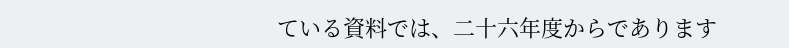ている資料では、二十六年度からであります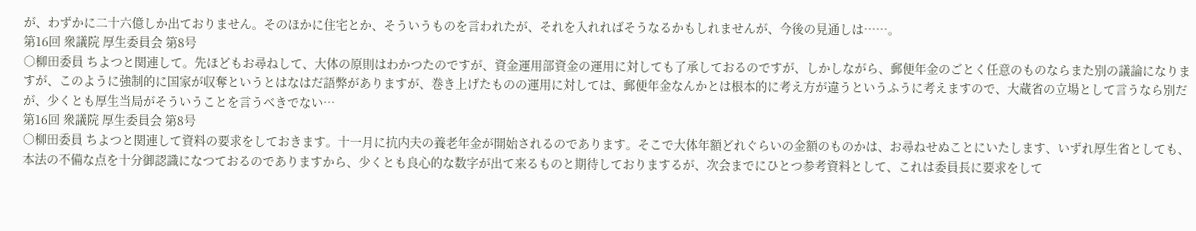が、わずかに二十六億しか出ておりません。そのほかに住宅とか、そういうものを言われたが、それを入れればそうなるかもしれませんが、今後の見通しは……。
第16回 衆議院 厚生委員会 第8号
○柳田委員 ちよつと関連して。先ほどもお尋ねして、大体の原則はわかつたのですが、資金運用部資金の運用に対しても了承しておるのですが、しかしながら、郵便年金のごとく任意のものならまた別の議論になりますが、このように強制的に国家が収奪というとはなはだ語弊がありますが、巻き上げたものの運用に対しては、郵便年金なんかとは根本的に考え方が違うというふうに考えますので、大蔵省の立場として言うなら別だが、少くとも厚生当局がそういうことを言うべきでない…
第16回 衆議院 厚生委員会 第8号
○柳田委員 ちよつと関連して資料の要求をしておきます。十一月に抗内夫の養老年金が開始されるのであります。そこで大体年額どれぐらいの金額のものかは、お尋ねせぬことにいたします、いずれ厚生省としても、本法の不備な点を十分御認識になつておるのでありますから、少くとも良心的な数字が出て来るものと期待しておりまするが、次会までにひとつ参考資料として、これは委員長に要求をして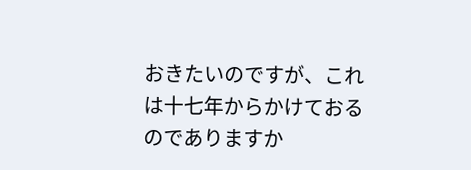おきたいのですが、これは十七年からかけておるのでありますか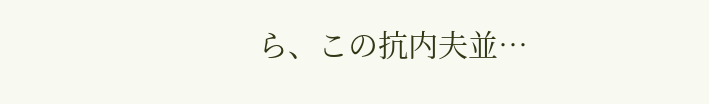ら、この抗内夫並…